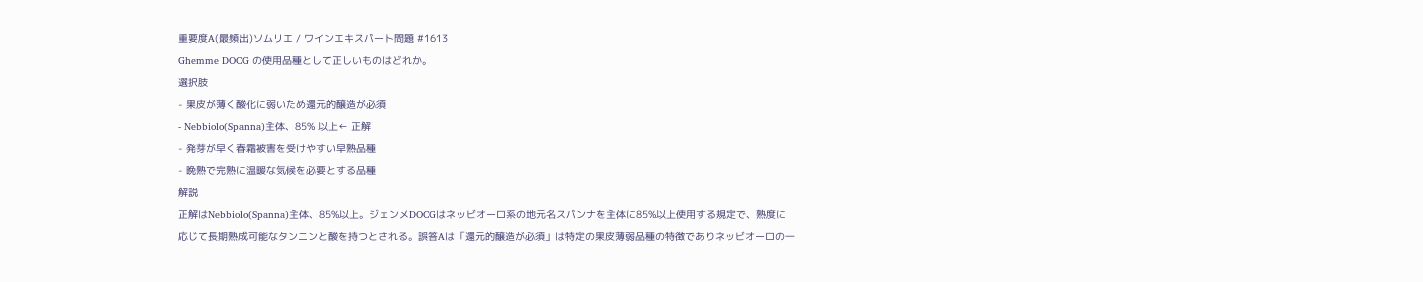重要度A(最頻出)ソムリエ / ワインエキスパート問題 #1613
Ghemme DOCG の使用品種として正しいものはどれか。
選択肢
- 果皮が薄く酸化に弱いため還元的醸造が必須
- Nebbiolo(Spanna)主体、85% 以上← 正解
- 発芽が早く春霜被害を受けやすい早熟品種
- 晩熟で完熟に温暖な気候を必要とする品種
解説
正解はNebbiolo(Spanna)主体、85%以上。ジェンメDOCGはネッビオーロ系の地元名スパンナを主体に85%以上使用する規定で、熟度に応じて長期熟成可能なタンニンと酸を持つとされる。誤答Aは「還元的醸造が必須」は特定の果皮薄弱品種の特徴でありネッビオーロの一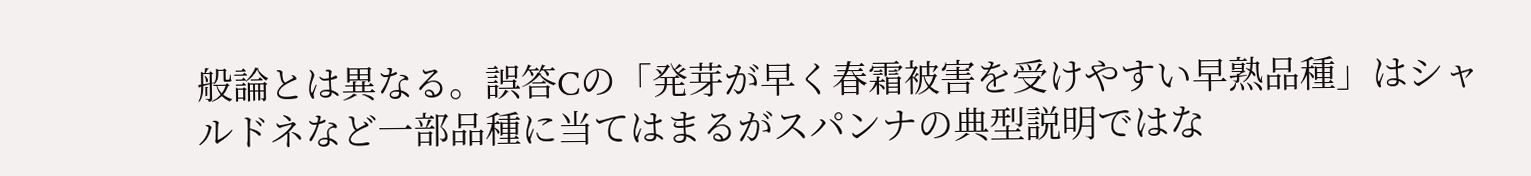般論とは異なる。誤答Cの「発芽が早く春霜被害を受けやすい早熟品種」はシャルドネなど一部品種に当てはまるがスパンナの典型説明ではな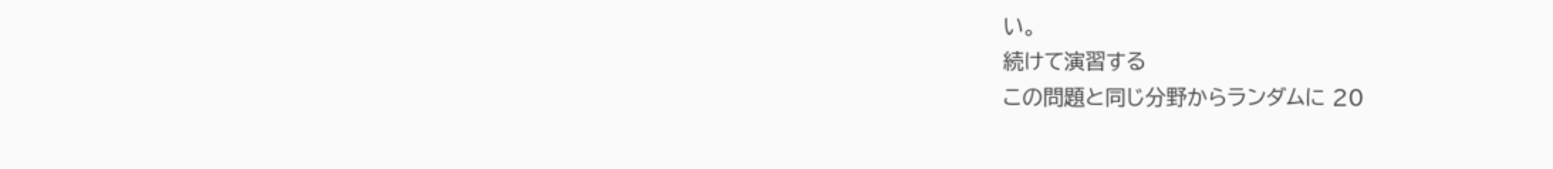い。
続けて演習する
この問題と同じ分野からランダムに 20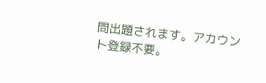問出題されます。アカウント登録不要。